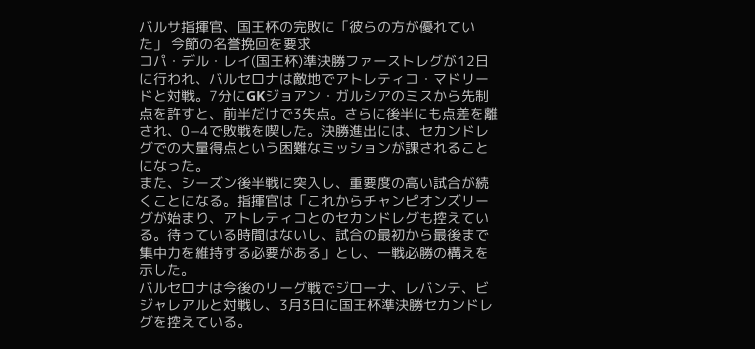バルサ指揮官、国王杯の完敗に「彼らの方が優れていた」 今節の名誉挽回を要求
コパ・デル・レイ(国王杯)準決勝ファーストレグが12日に行われ、バルセロナは敵地でアトレティコ・マドリードと対戦。7分にGKジョアン・ガルシアのミスから先制点を許すと、前半だけで3失点。さらに後半にも点差を離され、0−4で敗戦を喫した。決勝進出には、セカンドレグでの大量得点という困難なミッションが課されることになった。
また、シーズン後半戦に突入し、重要度の高い試合が続くことになる。指揮官は「これからチャンピオンズリーグが始まり、アトレティコとのセカンドレグも控えている。待っている時間はないし、試合の最初から最後まで集中力を維持する必要がある」とし、一戦必勝の構えを示した。
バルセロナは今後のリーグ戦でジローナ、レバンテ、ビジャレアルと対戦し、3月3日に国王杯準決勝セカンドレグを控えている。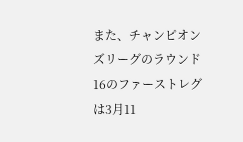また、チャンピオンズリーグのラウンド16のファーストレグは3月11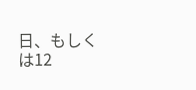日、もしくは12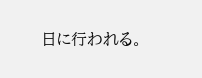日に行われる。